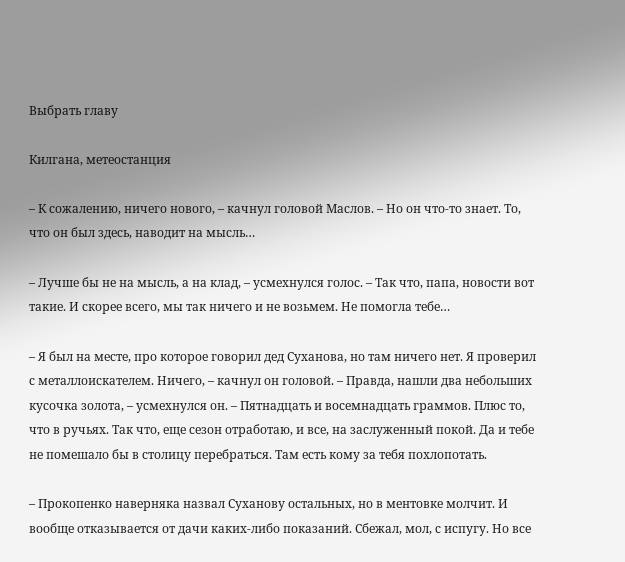Выбрать главу

Килгана, метеостанция

– К сожалению, ничего нового, – качнул головой Маслов. – Но он что-то знает. То, что он был здесь, наводит на мысль…

– Лучше бы не на мысль, а на клад, – усмехнулся голос. – Так что, папа, новости вот такие. И скорее всего, мы так ничего и не возьмем. Не помогла тебе…

– Я был на месте, про которое говорил дед Суханова, но там ничего нет. Я проверил с металлоискателем. Ничего, – качнул он головой. – Правда, нашли два небольших кусочка золота, – усмехнулся он. – Пятнадцать и восемнадцать граммов. Плюс то, что в ручьях. Так что, еще сезон отработаю, и все, на заслуженный покой. Да и тебе не помешало бы в столицу перебраться. Там есть кому за тебя похлопотать.

– Прокопенко наверняка назвал Суханову остальных, но в ментовке молчит. И вообще отказывается от дачи каких-либо показаний. Сбежал, мол, с испугу. Но все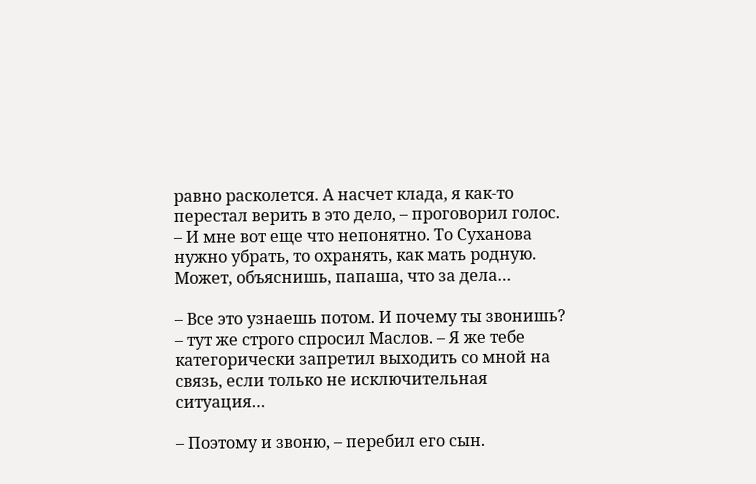равно расколется. А насчет клада, я как-то перестал верить в это дело, – проговорил голос. – И мне вот еще что непонятно. То Суханова нужно убрать, то охранять, как мать родную. Может, объяснишь, папаша, что за дела…

– Все это узнаешь потом. И почему ты звонишь? – тут же строго спросил Маслов. – Я же тебе категорически запретил выходить со мной на связь, если только не исключительная ситуация…

– Поэтому и звоню, – перебил его сын.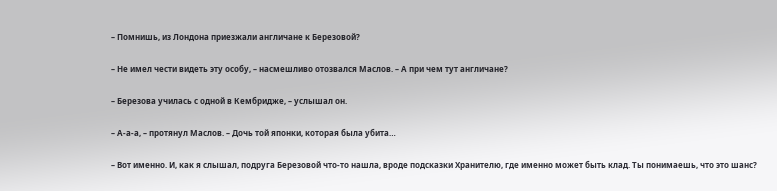– Помнишь, из Лондона приезжали англичане к Березовой?

– Не имел чести видеть эту особу, – насмешливо отозвался Маслов. – А при чем тут англичане?

– Березова училась с одной в Кембридже, – услышал он.

– А-а-а, – протянул Маслов. – Дочь той японки, которая была убита…

– Вот именно. И, как я слышал, подруга Березовой что-то нашла, вроде подсказки Хранителю, где именно может быть клад. Ты понимаешь, что это шанс?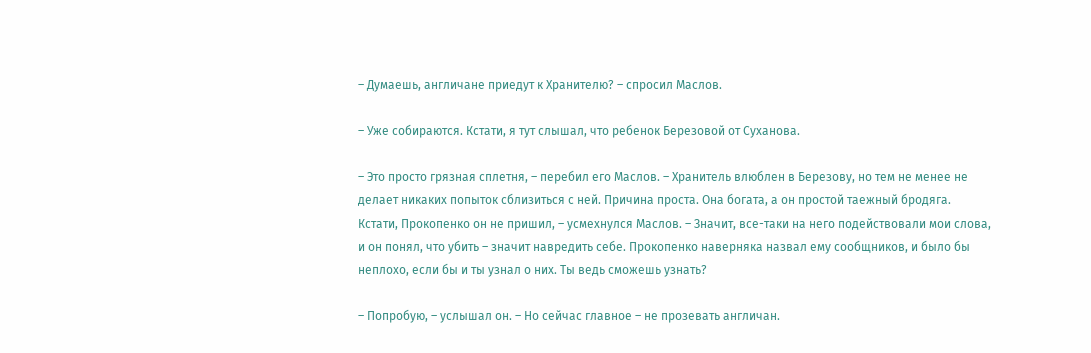– Думаешь, англичане приедут к Хранителю? – спросил Маслов.

– Уже собираются. Кстати, я тут слышал, что ребенок Березовой от Суханова.

– Это просто грязная сплетня, – перебил его Маслов. – Хранитель влюблен в Березову, но тем не менее не делает никаких попыток сблизиться с ней. Причина проста. Она богата, а он простой таежный бродяга. Кстати, Прокопенко он не пришил, – усмехнулся Маслов. – Значит, все-таки на него подействовали мои слова, и он понял, что убить – значит навредить себе. Прокопенко наверняка назвал ему сообщников, и было бы неплохо, если бы и ты узнал о них. Ты ведь сможешь узнать?

– Попробую, – услышал он. – Но сейчас главное – не прозевать англичан.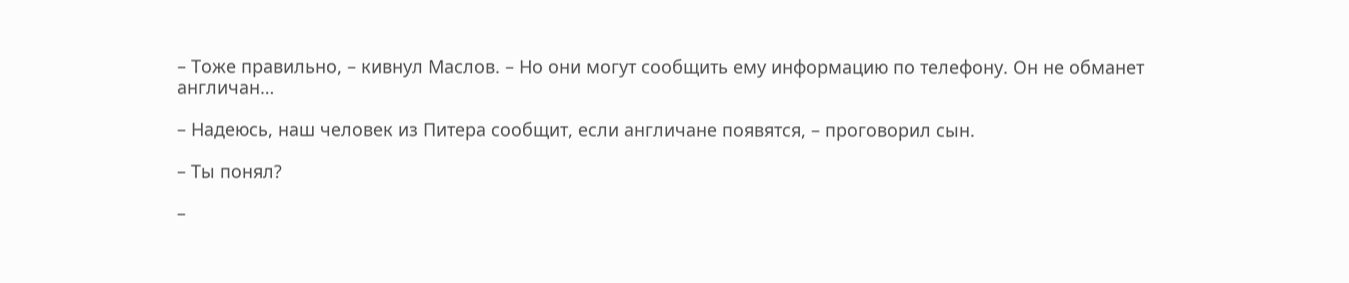– Тоже правильно, – кивнул Маслов. – Но они могут сообщить ему информацию по телефону. Он не обманет англичан…

– Надеюсь, наш человек из Питера сообщит, если англичане появятся, – проговорил сын.

– Ты понял?

–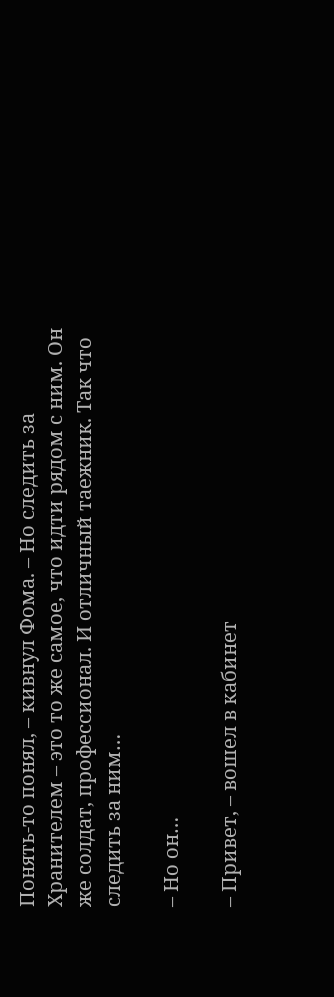Понять-то понял, – кивнул Фома. – Но следить за Хранителем – это то же самое, что идти рядом с ним. Он же солдат, профессионал. И отличный таежник. Так что следить за ним…

– Но он…

– Привет, – вошел в кабинет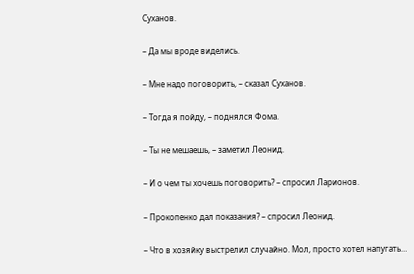Суханов.

– Да мы вроде виделись.

– Мне надо поговорить, – сказал Суханов.

– Тогда я пойду, – поднялся Фома.

– Ты не мешаешь, – заметил Леонид.

– И о чем ты хочешь поговорить? – спросил Ларионов.

– Прокопенко дал показания? – спросил Леонид.

– Что в хозяйку выстрелил случайно. Мол, просто хотел напугать…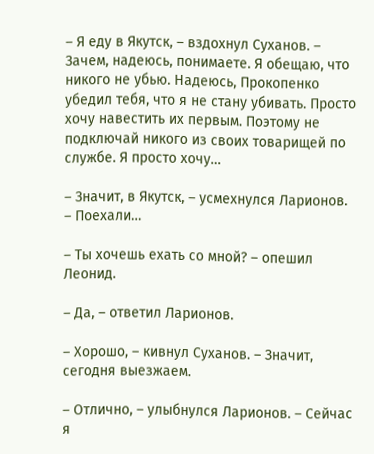– Я еду в Якутск, – вздохнул Суханов. – Зачем, надеюсь, понимаете. Я обещаю, что никого не убью. Надеюсь, Прокопенко убедил тебя, что я не стану убивать. Просто хочу навестить их первым. Поэтому не подключай никого из своих товарищей по службе. Я просто хочу…

– Значит, в Якутск, – усмехнулся Ларионов. – Поехали…

– Ты хочешь ехать со мной? – опешил Леонид.

– Да, – ответил Ларионов.

– Хорошо, – кивнул Суханов. – Значит, сегодня выезжаем.

– Отлично, – улыбнулся Ларионов. – Сейчас я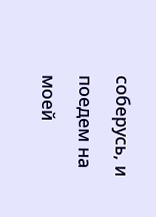соберусь, и поедем на моей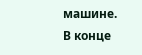машине. В конце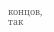концов, так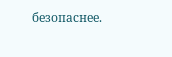безопаснее.